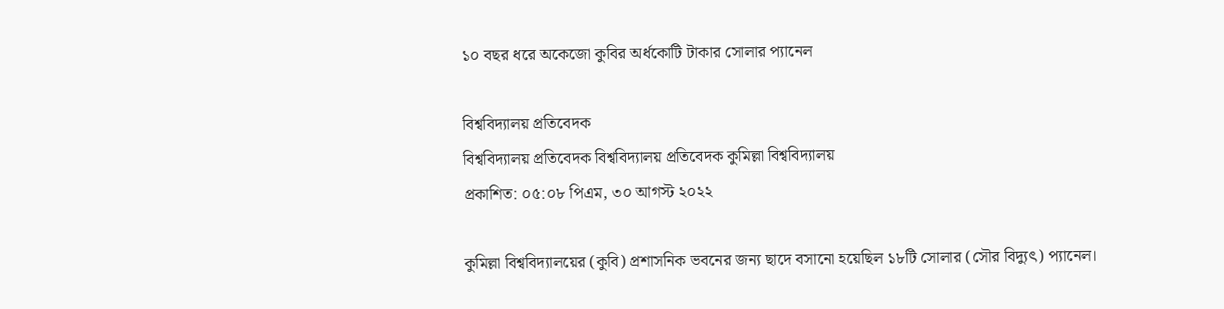১০ বছর ধরে অকেজো কুবির অর্ধকোটি টাকার সোলার প্যানেল

বিশ্ববিদ্যালয় প্রতিবেদক
বিশ্ববিদ্যালয় প্রতিবেদক বিশ্ববিদ্যালয় প্রতিবেদক কুমিল্লা বিশ্ববিদ্যালয়
প্রকাশিত: ০৫:০৮ পিএম, ৩০ আগস্ট ২০২২

কুমিল্লা বিশ্ববিদ্যালয়ের (কুবি) প্রশাসনিক ভবনের জন্য ছাদে বসানো হয়েছিল ১৮টি সোলার (সৌর বিদ্যুৎ) প্যানেল।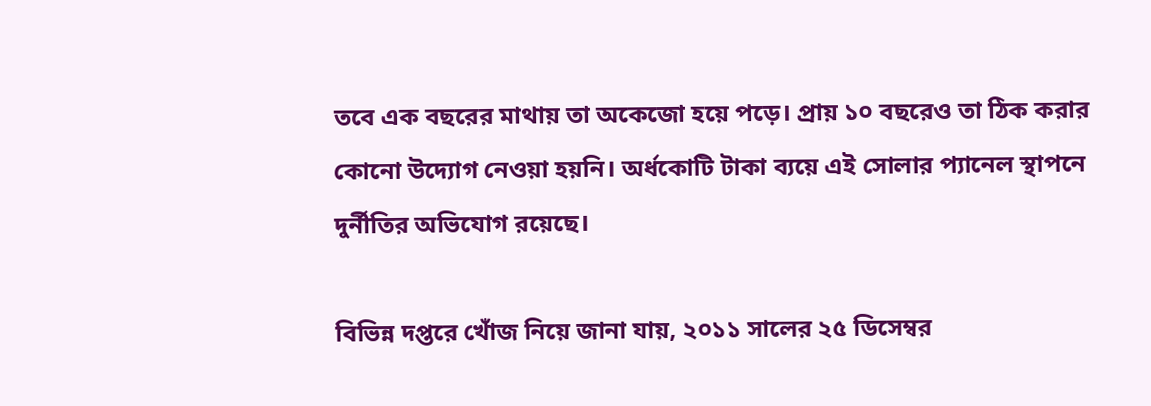তবে এক বছরের মাথায় তা অকেজো হয়ে পড়ে। প্রায় ১০ বছরেও তা ঠিক করার কোনো উদ্যোগ নেওয়া হয়নি। অর্ধকোটি টাকা ব্যয়ে এই সোলার প্যানেল স্থাপনে দুর্নীতির অভিযোগ রয়েছে।

বিভিন্ন দপ্তরে খোঁজ নিয়ে জানা যায়, ২০১১ সালের ২৫ ডিসেম্বর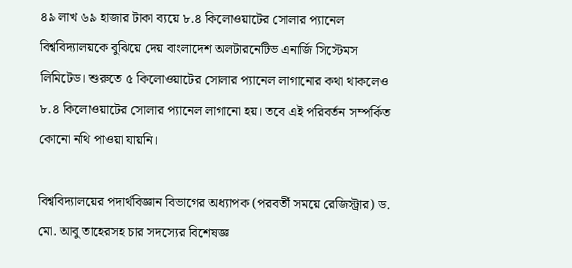৪৯ লাখ ৬৯ হাজার টাকা ব্যয়ে ৮.৪ কিলোওয়াটের সোলার প্যানেল বিশ্ববিদ্যালয়কে বুঝিয়ে দেয় বাংলাদেশ অলটারনেটিভ এনার্জি সিস্টেমস লিমিটেড। শুরুতে ৫ কিলোওয়াটের সোলার প্যানেল লাগানোর কথা থাকলেও ৮.৪ কিলোওয়াটের সোলার প্যানেল লাগানো হয়। তবে এই পরিবর্তন সম্পর্কিত কোনো নথি পাওয়া যায়নি।

বিশ্ববিদ্যালয়ের পদার্থবিজ্ঞান বিভাগের অধ্যাপক (পরবর্তী সময়ে রেজিস্ট্রার) ড. মো. আবু তাহেরসহ চার সদস্যের বিশেষজ্ঞ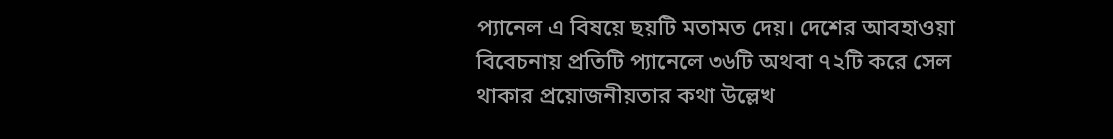প্যানেল এ বিষয়ে ছয়টি মতামত দেয়। দেশের আবহাওয়া বিবেচনায় প্রতিটি প্যানেলে ৩৬টি অথবা ৭২টি করে সেল থাকার প্রয়োজনীয়তার কথা উল্লেখ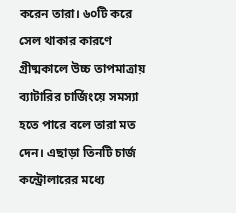করেন তারা। ৬০টি করে সেল থাকার কারণে গ্রীষ্মকালে উচ্চ তাপমাত্রায় ব্যাটারির চার্জিংয়ে সমস্যা হতে পারে বলে তারা মত দেন। এছাড়া তিনটি চার্জ কন্ট্রোলারের মধ্যে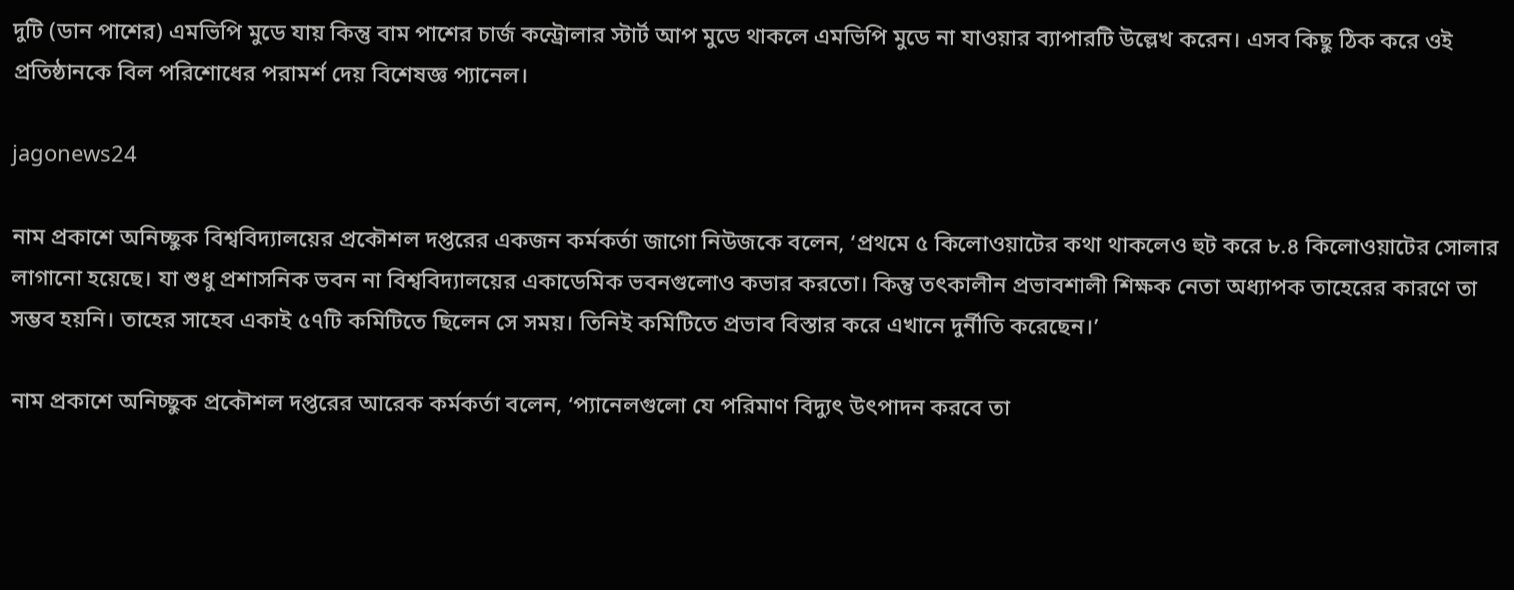দুটি (ডান পাশের) এমভিপি মুডে যায় কিন্তু বাম পাশের চার্জ কন্ট্রোলার স্টার্ট আপ মুডে থাকলে এমভিপি মুডে না যাওয়ার ব্যাপারটি উল্লেখ করেন। এসব কিছু ঠিক করে ওই প্রতিষ্ঠানকে বিল পরিশোধের পরামর্শ দেয় বিশেষজ্ঞ প্যানেল।

jagonews24

নাম প্রকাশে অনিচ্ছুক বিশ্ববিদ্যালয়ের প্রকৌশল দপ্তরের একজন কর্মকর্তা জাগো নিউজকে বলেন, ‘প্রথমে ৫ কিলোওয়াটের কথা থাকলেও হুট করে ৮.৪ কিলোওয়াটের সোলার লাগানো হয়েছে। যা শুধু প্রশাসনিক ভবন না বিশ্ববিদ্যালয়ের একাডেমিক ভবনগুলোও কভার করতো। কিন্তু তৎকালীন প্রভাবশালী শিক্ষক নেতা অধ্যাপক তাহেরের কারণে তা সম্ভব হয়নি। তাহের সাহেব একাই ৫৭টি কমিটিতে ছিলেন সে সময়। তিনিই কমিটিতে প্রভাব বিস্তার করে এখানে দুর্নীতি করেছেন।’

নাম প্রকাশে অনিচ্ছুক প্রকৌশল দপ্তরের আরেক কর্মকর্তা বলেন, ‘প্যানেলগুলো যে পরিমাণ বিদ্যুৎ উৎপাদন করবে তা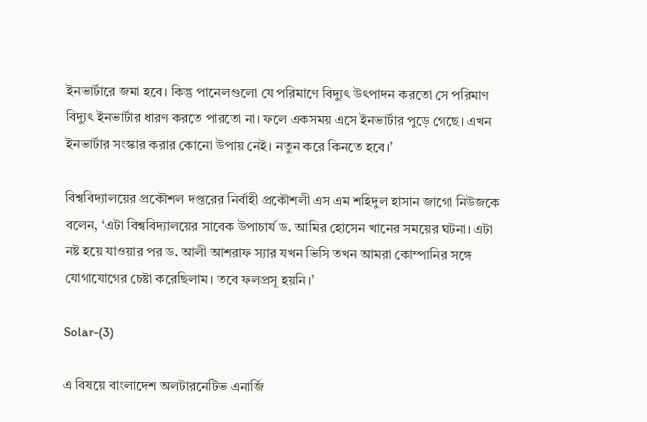ইনভার্টারে জমা হবে। কিন্তু পানেলগুলো যে পরিমাণে বিদ্যুৎ উৎপাদন করতো সে পরিমাণ বিদ্যুৎ ইনভার্টার ধারণ করতে পারতো না। ফলে একসময় এসে ইনভার্টার পুড়ে গেছে। এখন ইনভার্টার সংস্কার করার কোনো উপায় নেই। নতুন করে কিনতে হবে।’

বিশ্ববিদ্যালয়ের প্রকৌশল দপ্তরের নির্বাহী প্রকৌশলী এস এম শহিদুল হাসান জাগো নিউজকে বলেন, ‘এটা বিশ্ববিদ্যালয়ের সাবেক উপাচার্য ড. আমির হোসেন খানের সময়ের ঘটনা। এটা নষ্ট হয়ে যাওয়ার পর ড. আলী আশরাফ স্যার যখন ভিসি তখন আমরা কোম্পানির সঙ্গে যোগাযোগের চেষ্টা করেছিলাম। তবে ফলপ্রসূ হয়নি।’

Solar-(3)

এ বিষয়ে বাংলাদেশ অলটারনেটিভ এনার্জি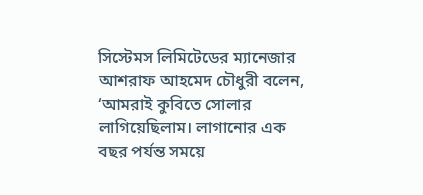সিস্টেমস লিমিটেডের ম্যানেজার আশরাফ আহমেদ চৌধুরী বলেন, ‘আমরাই কুবিতে সোলার লাগিয়েছিলাম। লাগানোর এক বছর পর্যন্ত সময়ে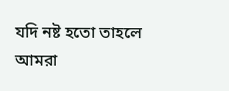যদি নষ্ট হতো তাহলে আমরা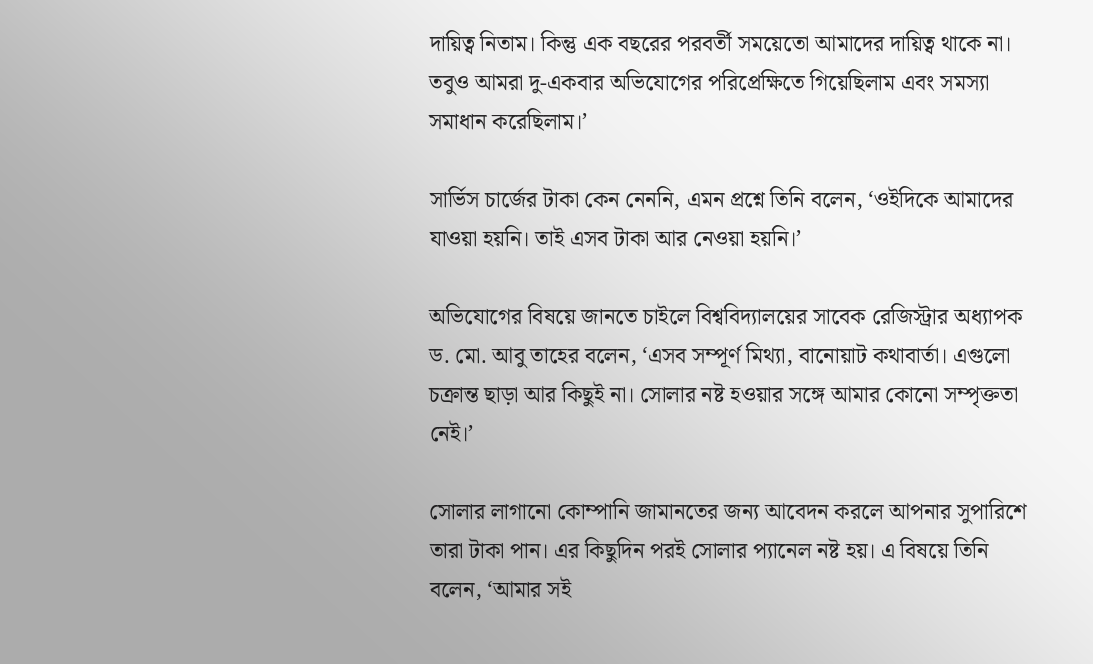দায়িত্ব নিতাম। কিন্তু এক বছরের পরবর্তী সময়েতো আমাদের দায়িত্ব থাকে না। তবুও আমরা দু-একবার অভিযোগের পরিপ্রেক্ষিতে গিয়েছিলাম এবং সমস্যা সমাধান করেছিলাম।’

সার্ভিস চার্জের টাকা কেন নেননি, এমন প্রশ্নে তিনি বলেন, ‘ওইদিকে আমাদের যাওয়া হয়নি। তাই এসব টাকা আর নেওয়া হয়নি।’

অভিযোগের বিষয়ে জানতে চাইলে বিশ্ববিদ্যালয়ের সাবেক রেজিস্ট্রার অধ্যাপক ড. মো. আবু তাহের বলেন, ‘এসব সম্পূর্ণ মিথ্যা, বানোয়াট কথাবার্তা। এগুলো চক্রান্ত ছাড়া আর কিছুই না। সোলার নষ্ট হওয়ার সঙ্গে আমার কোনো সম্পৃক্ততা নেই।’

সোলার লাগানো কোম্পানি জামানতের জন্য আবেদন করলে আপনার সুপারিশে তারা টাকা পান। এর কিছুদিন পরই সোলার প্যানেল নষ্ট হয়। এ বিষয়ে তিনি বলেন, ‘আমার সই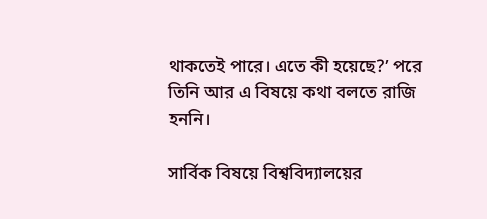থাকতেই পারে। এতে কী হয়েছে?’ পরে তিনি আর এ বিষয়ে কথা বলতে রাজি হননি।

সার্বিক বিষয়ে বিশ্ববিদ্যালয়ের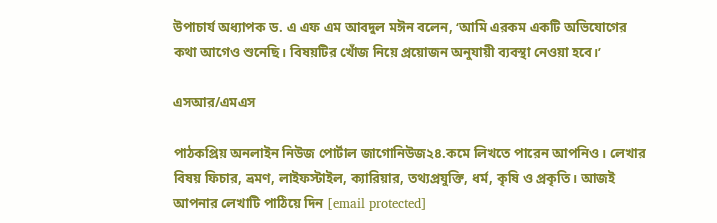উপাচার্য অধ্যাপক ড. এ এফ এম আবদুল মঈন বলেন, ‘আমি এরকম একটি অভিযোগের কথা আগেও শুনেছি। বিষয়টির খোঁজ নিয়ে প্রয়োজন অনুযায়ী ব্যবস্থা নেওয়া হবে।’

এসআর/এমএস

পাঠকপ্রিয় অনলাইন নিউজ পোর্টাল জাগোনিউজ২৪.কমে লিখতে পারেন আপনিও। লেখার বিষয় ফিচার, ভ্রমণ, লাইফস্টাইল, ক্যারিয়ার, তথ্যপ্রযুক্তি, ধর্ম, কৃষি ও প্রকৃতি। আজই আপনার লেখাটি পাঠিয়ে দিন [email protected]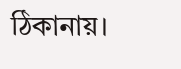ঠিকানায়।